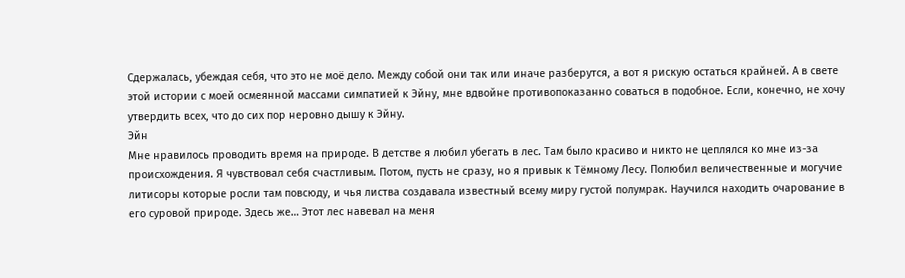Сдержалась, убеждая себя, что это не моё дело. Между собой они так или иначе разберутся, а вот я рискую остаться крайней. А в свете этой истории с моей осмеянной массами симпатией к Эйну, мне вдвойне противопоказанно соваться в подобное. Если, конечно, не хочу утвердить всех, что до сих пор неровно дышу к Эйну.
Эйн
Мне нравилось проводить время на природе. В детстве я любил убегать в лес. Там было красиво и никто не цеплялся ко мне из-за происхождения. Я чувствовал себя счастливым. Потом, пусть не сразу, но я привык к Тёмному Лесу. Полюбил величественные и могучие литисоры которые росли там повсюду, и чья листва создавала известный всему миру густой полумрак. Научился находить очарование в его суровой природе. Здесь же… Этот лес навевал на меня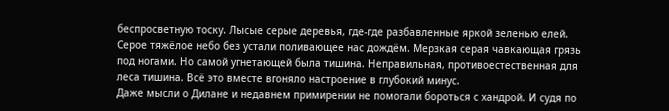беспросветную тоску. Лысые серые деревья, где-где разбавленные яркой зеленью елей. Серое тяжёлое небо без устали поливающее нас дождём. Мерзкая серая чавкающая грязь под ногами. Но самой угнетающей была тишина. Неправильная, противоестественная для леса тишина. Всё это вместе вгоняло настроение в глубокий минус.
Даже мысли о Дилане и недавнем примирении не помогали бороться с хандрой. И судя по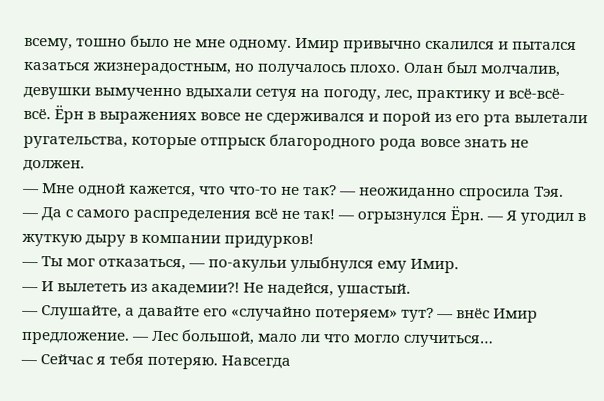всему, тошно было не мне одному. Имир привычно скалился и пытался казаться жизнерадостным, но получалось плохо. Олан был молчалив, девушки вымученно вдыхали сетуя на погоду, лес, практику и всё-всё-всё. Ёрн в выражениях вовсе не сдерживался и порой из его рта вылетали ругательства, которые отпрыск благородного рода вовсе знать не должен.
— Мне одной кажется, что что-то не так? — неожиданно спросила Тэя.
— Да с самого распределения всё не так! — огрызнулся Ёрн. — Я угодил в жуткую дыру в компании придурков!
— Ты мог отказаться, — по-акульи улыбнулся ему Имир.
— И вылететь из академии?! Не надейся, ушастый.
— Слушайте, а давайте его «случайно потеряем» тут? — внёс Имир предложение. — Лес большой, мало ли что могло случиться…
— Сейчас я тебя потеряю. Навсегда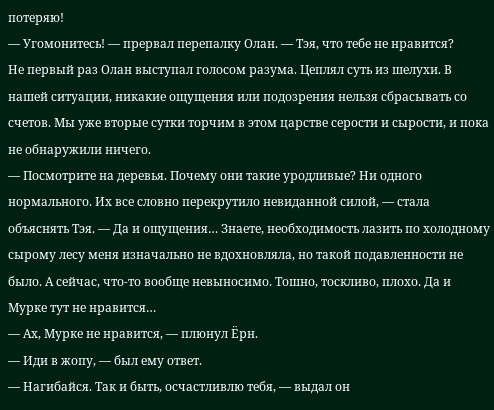потеряю!
— Угомонитесь! — прервал перепалку Олан. — Тэя, что тебе не нравится?
Не первый раз Олан выступал голосом разума. Цеплял суть из шелухи. В нашей ситуации, никакие ощущения или подозрения нельзя сбрасывать со счетов. Мы уже вторые сутки торчим в этом царстве серости и сырости, и пока не обнаружили ничего.
— Посмотрите на деревья. Почему они такие уродливые? Ни одного нормального. Их все словно перекрутило невиданной силой, — стала объяснять Тэя. — Да и ощущения… Знаете, необходимость лазить по холодному сырому лесу меня изначально не вдохновляла, но такой подавленности не было. А сейчас, что-то вообще невыносимо. Тошно, тоскливо, плохо. Да и Мурке тут не нравится…
— Ах, Мурке не нравится, — плюнул Ёрн.
— Иди в жопу, — был ему ответ.
— Нагибайся. Так и быть, осчастливлю тебя, — выдал он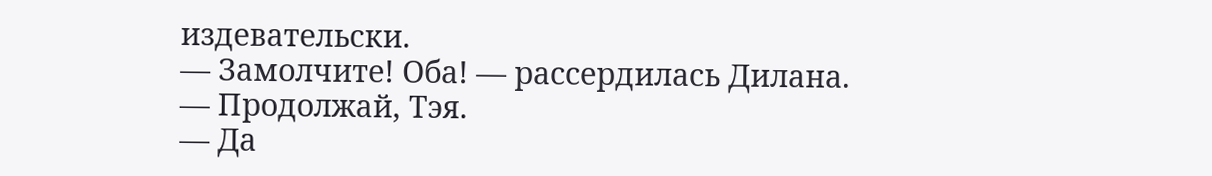издевательски.
— Замолчите! Оба! — рассердилась Дилана. — Продолжай, Тэя.
— Да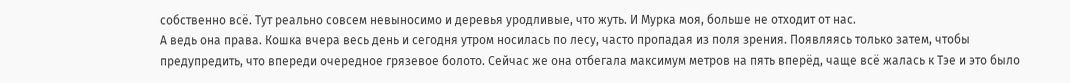собственно всё. Тут реально совсем невыносимо и деревья уродливые, что жуть. И Мурка моя, больше не отходит от нас.
А ведь она права. Кошка вчера весь день и сегодня утром носилась по лесу, часто пропадая из поля зрения. Появляясь только затем, чтобы предупредить, что впереди очередное грязевое болото. Сейчас же она отбегала максимум метров на пять вперёд, чаще всё жалась к Тэе и это было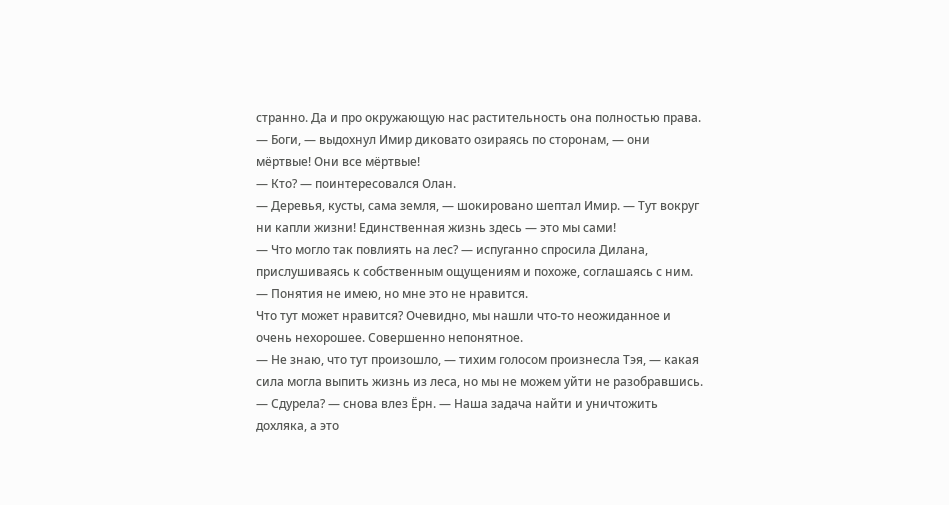странно. Да и про окружающую нас растительность она полностью права.
— Боги, — выдохнул Имир диковато озираясь по сторонам, — они мёртвые! Они все мёртвые!
— Кто? — поинтересовался Олан.
— Деревья, кусты, сама земля, — шокировано шептал Имир. — Тут вокруг ни капли жизни! Единственная жизнь здесь — это мы сами!
— Что могло так повлиять на лес? — испуганно спросила Дилана, прислушиваясь к собственным ощущениям и похоже, соглашаясь с ним.
— Понятия не имею, но мне это не нравится.
Что тут может нравится? Очевидно, мы нашли что-то неожиданное и очень нехорошее. Совершенно непонятное.
— Не знаю, что тут произошло, — тихим голосом произнесла Тэя, — какая сила могла выпить жизнь из леса, но мы не можем уйти не разобравшись.
— Сдурела? — снова влез Ёрн. — Наша задача найти и уничтожить дохляка, а это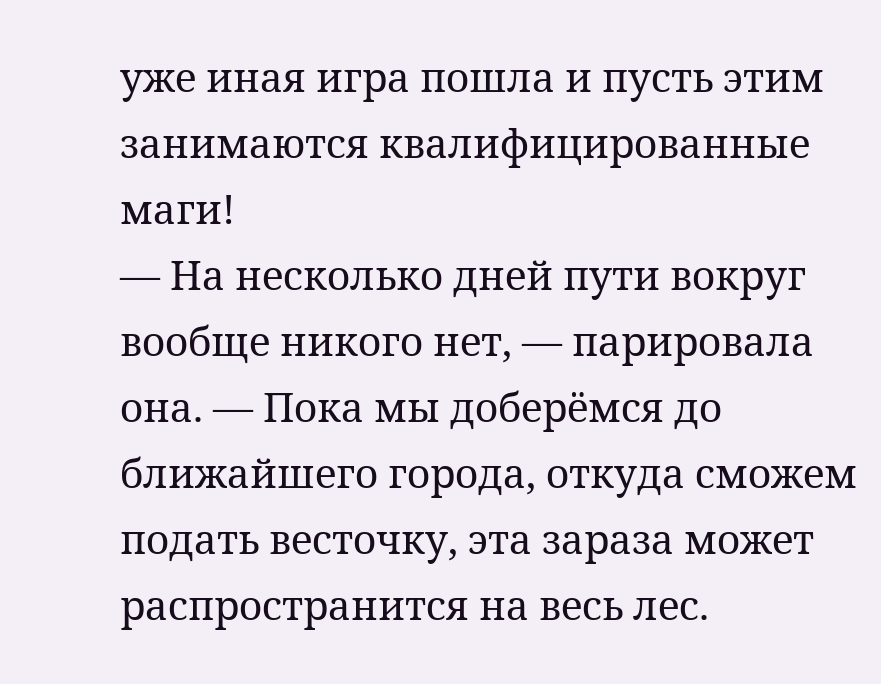уже иная игра пошла и пусть этим занимаются квалифицированные маги!
— На несколько дней пути вокруг вообще никого нет, — парировала она. — Пока мы доберёмся до ближайшего города, откуда сможем подать весточку, эта зараза может распространится на весь лес.